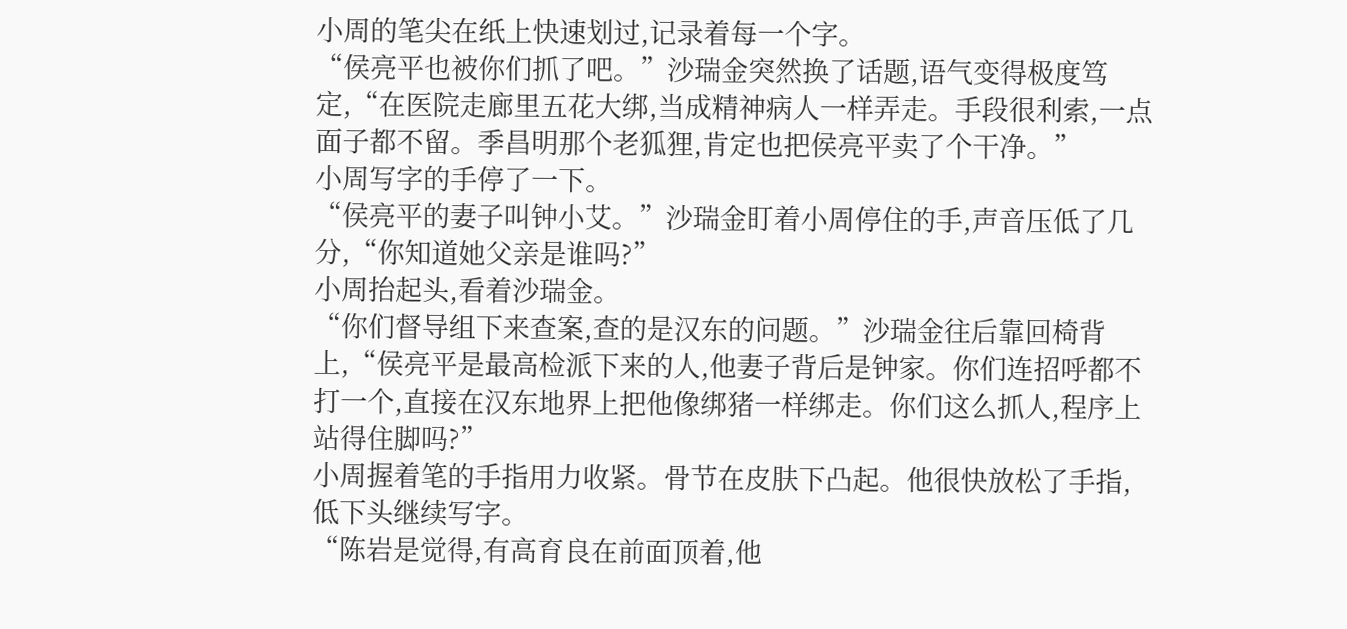小周的笔尖在纸上快速划过,记录着每一个字。
“侯亮平也被你们抓了吧。”沙瑞金突然换了话题,语气变得极度笃定,“在医院走廊里五花大绑,当成精神病人一样弄走。手段很利索,一点面子都不留。季昌明那个老狐狸,肯定也把侯亮平卖了个干净。”
小周写字的手停了一下。
“侯亮平的妻子叫钟小艾。”沙瑞金盯着小周停住的手,声音压低了几分,“你知道她父亲是谁吗?”
小周抬起头,看着沙瑞金。
“你们督导组下来查案,查的是汉东的问题。”沙瑞金往后靠回椅背上,“侯亮平是最高检派下来的人,他妻子背后是钟家。你们连招呼都不打一个,直接在汉东地界上把他像绑猪一样绑走。你们这么抓人,程序上站得住脚吗?”
小周握着笔的手指用力收紧。骨节在皮肤下凸起。他很快放松了手指,低下头继续写字。
“陈岩是觉得,有高育良在前面顶着,他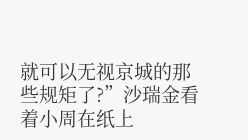就可以无视京城的那些规矩了?”沙瑞金看着小周在纸上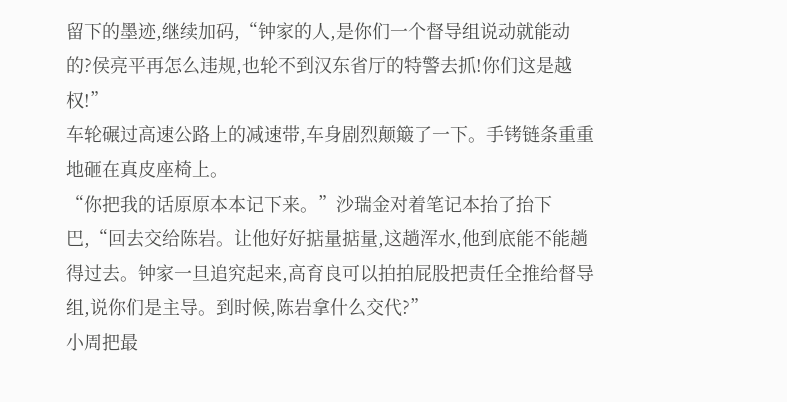留下的墨迹,继续加码,“钟家的人,是你们一个督导组说动就能动的?侯亮平再怎么违规,也轮不到汉东省厅的特警去抓!你们这是越权!”
车轮碾过高速公路上的减速带,车身剧烈颠簸了一下。手铐链条重重地砸在真皮座椅上。
“你把我的话原原本本记下来。”沙瑞金对着笔记本抬了抬下巴,“回去交给陈岩。让他好好掂量掂量,这趟浑水,他到底能不能趟得过去。钟家一旦追究起来,高育良可以拍拍屁股把责任全推给督导组,说你们是主导。到时候,陈岩拿什么交代?”
小周把最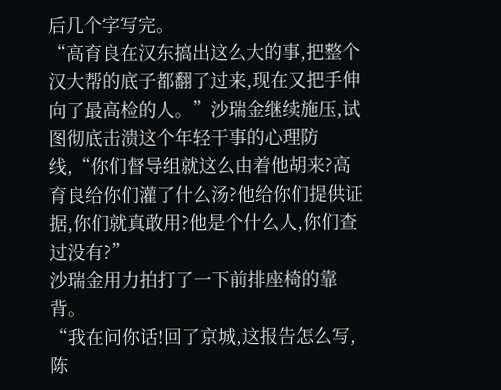后几个字写完。
“高育良在汉东搞出这么大的事,把整个汉大帮的底子都翻了过来,现在又把手伸向了最高检的人。”沙瑞金继续施压,试图彻底击溃这个年轻干事的心理防线,“你们督导组就这么由着他胡来?高育良给你们灌了什么汤?他给你们提供证据,你们就真敢用?他是个什么人,你们查过没有?”
沙瑞金用力拍打了一下前排座椅的靠背。
“我在问你话!回了京城,这报告怎么写,陈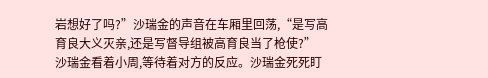岩想好了吗?”沙瑞金的声音在车厢里回荡,“是写高育良大义灭亲,还是写督导组被高育良当了枪使?”
沙瑞金看着小周,等待着对方的反应。沙瑞金死死盯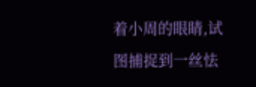着小周的眼睛,试图捕捉到一丝怯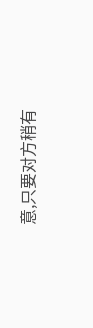意,只要对方稍有